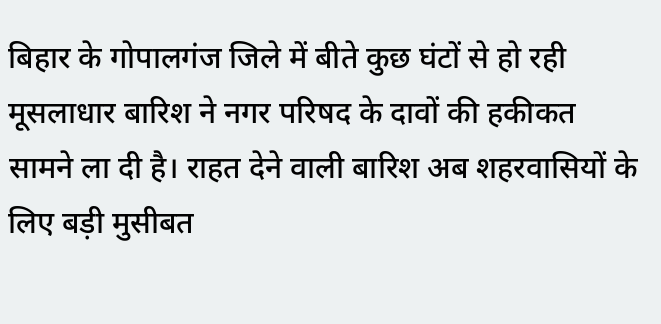बिहार के गोपालगंज जिले में बीते कुछ घंटों से हो रही मूसलाधार बारिश ने नगर परिषद के दावों की हकीकत सामने ला दी है। राहत देने वाली बारिश अब शहरवासियों के लिए बड़ी मुसीबत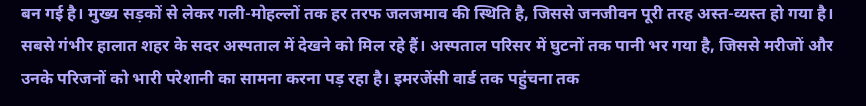बन गई है। मुख्य सड़कों से लेकर गली-मोहल्लों तक हर तरफ जलजमाव की स्थिति है, जिससे जनजीवन पूरी तरह अस्त-व्यस्त हो गया है।
सबसे गंभीर हालात शहर के सदर अस्पताल में देखने को मिल रहे हैं। अस्पताल परिसर में घुटनों तक पानी भर गया है, जिससे मरीजों और उनके परिजनों को भारी परेशानी का सामना करना पड़ रहा है। इमरजेंसी वार्ड तक पहुंचना तक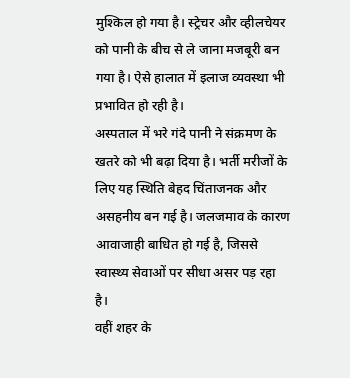मुश्किल हो गया है। स्ट्रेचर और व्हीलचेयर को पानी के बीच से ले जाना मजबूरी बन गया है। ऐसे हालात में इलाज व्यवस्था भी प्रभावित हो रही है।
अस्पताल में भरे गंदे पानी ने संक्रमण के खतरे को भी बढ़ा दिया है। भर्ती मरीजों के लिए यह स्थिति बेहद चिंताजनक और असहनीय बन गई है। जलजमाव के कारण आवाजाही बाधित हो गई है, जिससे स्वास्थ्य सेवाओं पर सीधा असर पड़ रहा है।
वहीं शहर के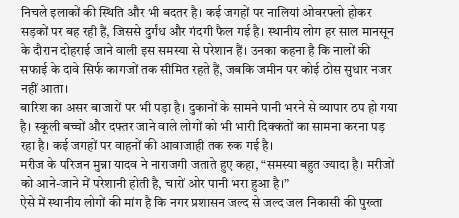निचले इलाकों की स्थिति और भी बदतर है। कई जगहों पर नालियां ओवरफ्लो होकर सड़कों पर बह रही हैं, जिससे दुर्गंध और गंदगी फैल गई है। स्थानीय लोग हर साल मानसून के दौरान दोहराई जाने वाली इस समस्या से परेशान हैं। उनका कहना है कि नालों की सफाई के दावे सिर्फ कागजों तक सीमित रहते हैं, जबकि जमीन पर कोई ठोस सुधार नजर नहीं आता।
बारिश का असर बाजारों पर भी पड़ा है। दुकानों के सामने पानी भरने से व्यापार ठप हो गया है। स्कूली बच्चों और दफ्तर जाने वाले लोगों को भी भारी दिक्कतों का सामना करना पड़ रहा है। कई जगहों पर वाहनों की आवाजाही तक रुक गई है।
मरीज के परिजन मुन्ना यादव ने नाराजगी जताते हुए कहा, “समस्या बहुत ज्यादा है। मरीजों को आने-जाने में परेशानी होती है, चारों ओर पानी भरा हुआ है।”
ऐसे में स्थानीय लोगों की मांग है कि नगर प्रशासन जल्द से जल्द जल निकासी की पुख्ता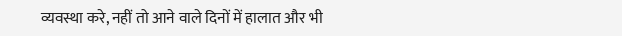व्यवस्था करे, नहीं तो आने वाले दिनों में हालात और भी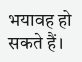भयावह हो सकते हैं।